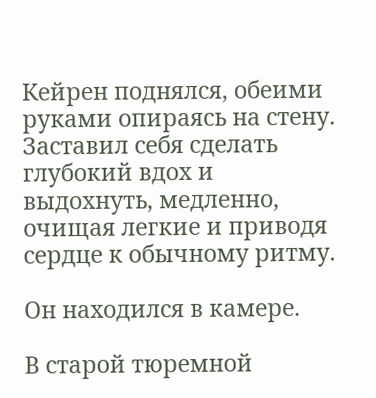Кейрен поднялся, обеими руками опираясь на стену. Заставил себя сделать глубокий вдох и выдохнуть, медленно, очищая легкие и приводя сердце к обычному ритму.

Он находился в камере.

В старой тюремной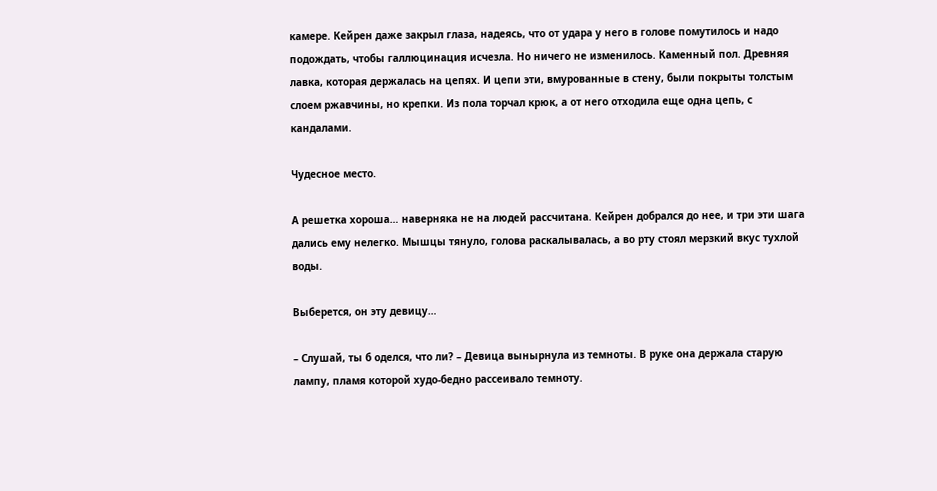камере. Кейрен даже закрыл глаза, надеясь, что от удара у него в голове помутилось и надо подождать, чтобы галлюцинация исчезла. Но ничего не изменилось. Каменный пол. Древняя лавка, которая держалась на цепях. И цепи эти, вмурованные в стену, были покрыты толстым слоем ржавчины, но крепки. Из пола торчал крюк, а от него отходила еще одна цепь, с кандалами.

Чудесное место.

А решетка хороша… наверняка не на людей рассчитана. Кейрен добрался до нее, и три эти шага дались ему нелегко. Мышцы тянуло, голова раскалывалась, а во рту стоял мерзкий вкус тухлой воды.

Выберется, он эту девицу…

– Слушай, ты б оделся, что ли? – Девица вынырнула из темноты. В руке она держала старую лампу, пламя которой худо-бедно рассеивало темноту.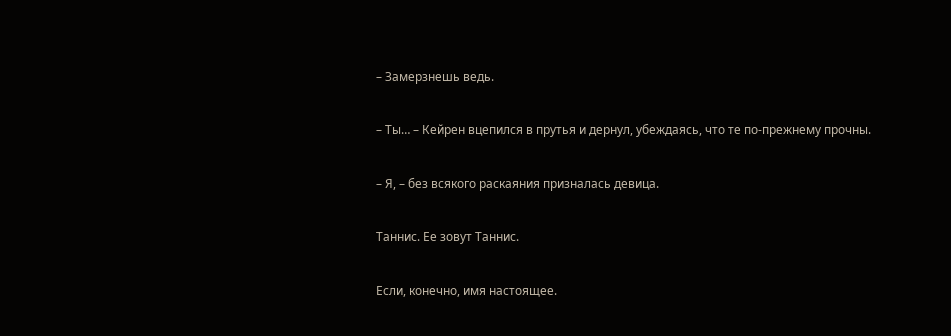– Замерзнешь ведь.

– Ты… – Кейрен вцепился в прутья и дернул, убеждаясь, что те по-прежнему прочны.

– Я, – без всякого раскаяния призналась девица.

Таннис. Ее зовут Таннис.

Если, конечно, имя настоящее.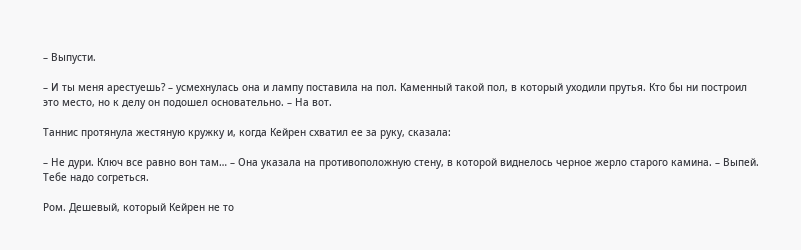– Выпусти.

– И ты меня арестуешь? – усмехнулась она и лампу поставила на пол. Каменный такой пол, в который уходили прутья. Кто бы ни построил это место, но к делу он подошел основательно. – На вот.

Таннис протянула жестяную кружку и, когда Кейрен схватил ее за руку, сказала:

– Не дури. Ключ все равно вон там… – Она указала на противоположную стену, в которой виднелось черное жерло старого камина. – Выпей. Тебе надо согреться.

Ром. Дешевый, который Кейрен не то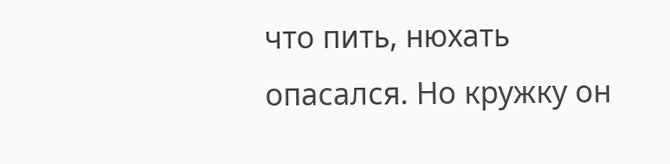что пить, нюхать опасался. Но кружку он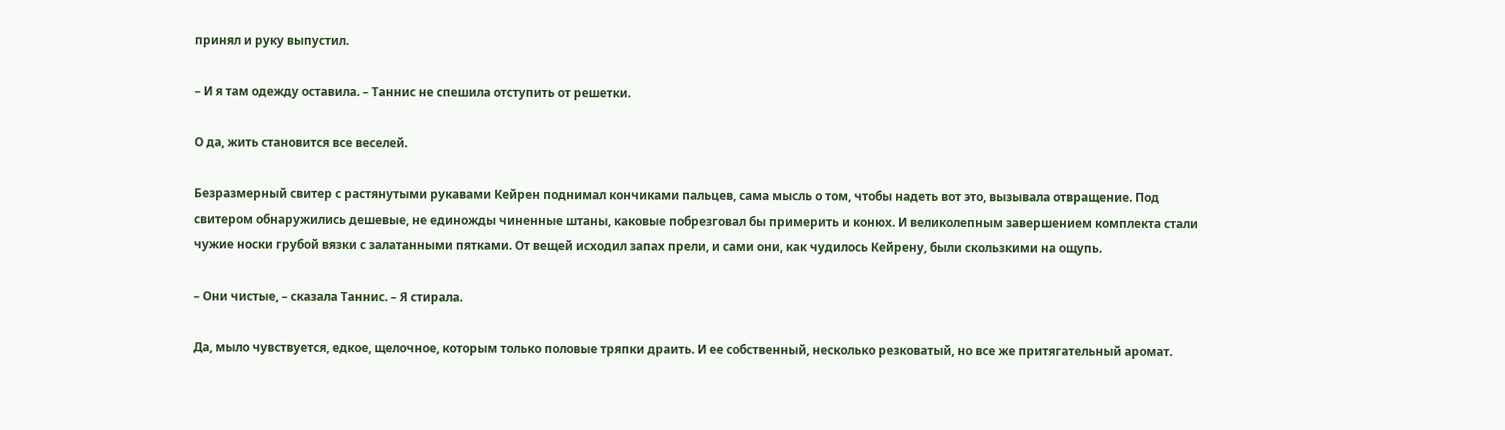принял и руку выпустил.

– И я там одежду оставила. – Таннис не спешила отступить от решетки.

О да, жить становится все веселей.

Безразмерный свитер с растянутыми рукавами Кейрен поднимал кончиками пальцев, сама мысль о том, чтобы надеть вот это, вызывала отвращение. Под свитером обнаружились дешевые, не единожды чиненные штаны, каковые побрезговал бы примерить и конюх. И великолепным завершением комплекта стали чужие носки грубой вязки с залатанными пятками. От вещей исходил запах прели, и сами они, как чудилось Кейрену, были скользкими на ощупь.

– Они чистые, – сказала Таннис. – Я стирала.

Да, мыло чувствуется, едкое, щелочное, которым только половые тряпки драить. И ее собственный, несколько резковатый, но все же притягательный аромат.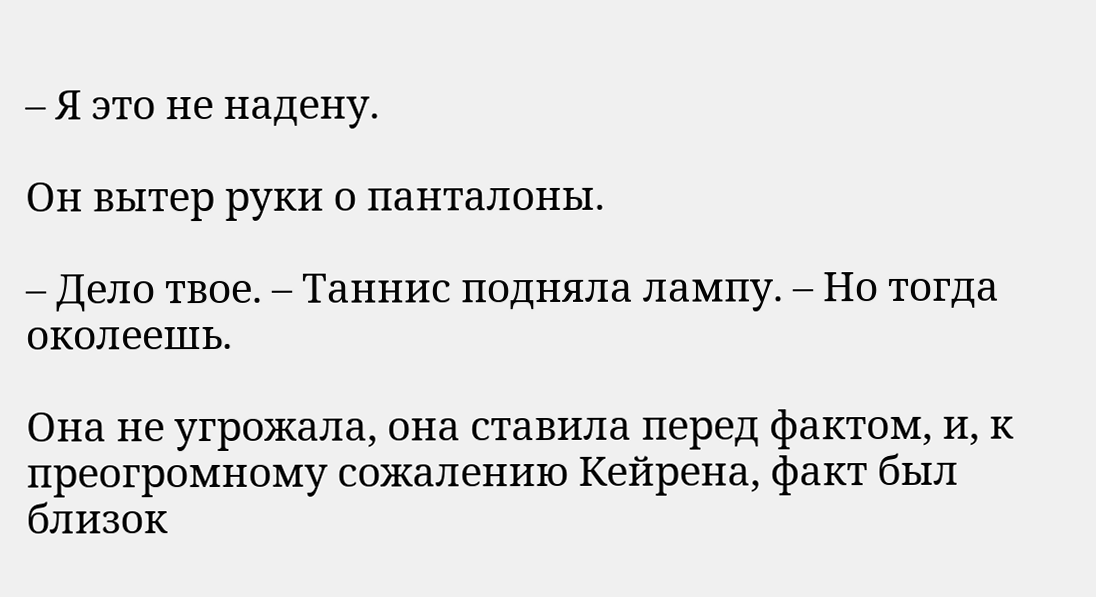– Я это не надену.

Он вытер руки о панталоны.

– Дело твое. – Таннис подняла лампу. – Но тогда околеешь.

Она не угрожала, она ставила перед фактом, и, к преогромному сожалению Кейрена, факт был близок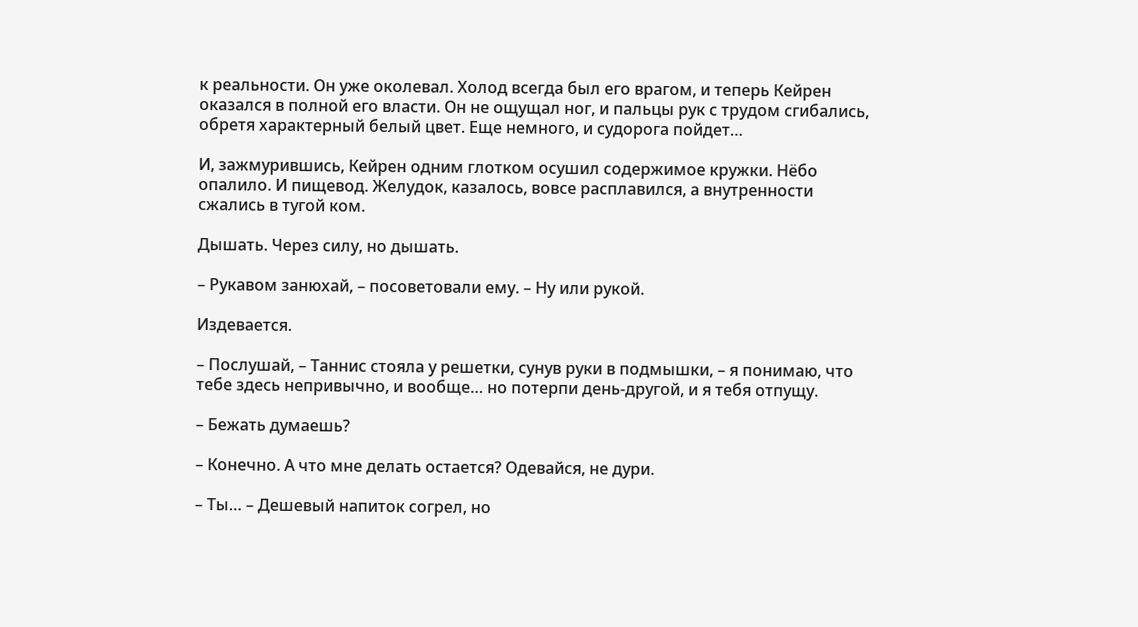к реальности. Он уже околевал. Холод всегда был его врагом, и теперь Кейрен оказался в полной его власти. Он не ощущал ног, и пальцы рук с трудом сгибались, обретя характерный белый цвет. Еще немного, и судорога пойдет…

И, зажмурившись, Кейрен одним глотком осушил содержимое кружки. Нёбо опалило. И пищевод. Желудок, казалось, вовсе расплавился, а внутренности сжались в тугой ком.

Дышать. Через силу, но дышать.

– Рукавом занюхай, – посоветовали ему. – Ну или рукой.

Издевается.

– Послушай, – Таннис стояла у решетки, сунув руки в подмышки, – я понимаю, что тебе здесь непривычно, и вообще… но потерпи день-другой, и я тебя отпущу.

– Бежать думаешь?

– Конечно. А что мне делать остается? Одевайся, не дури.

– Ты… – Дешевый напиток согрел, но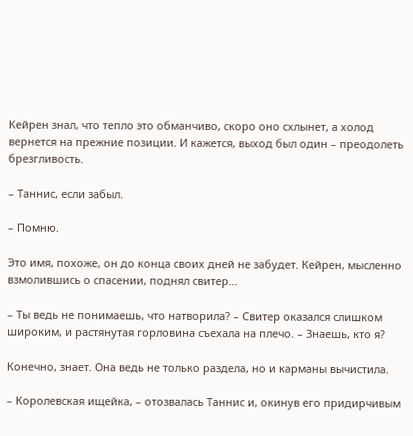Кейрен знал, что тепло это обманчиво, скоро оно схлынет, а холод вернется на прежние позиции. И кажется, выход был один – преодолеть брезгливость.

– Таннис, если забыл.

– Помню.

Это имя, похоже, он до конца своих дней не забудет. Кейрен, мысленно взмолившись о спасении, поднял свитер…

– Ты ведь не понимаешь, что натворила? – Свитер оказался слишком широким, и растянутая горловина съехала на плечо. – Знаешь, кто я?

Конечно, знает. Она ведь не только раздела, но и карманы вычистила.

– Королевская ищейка, – отозвалась Таннис и, окинув его придирчивым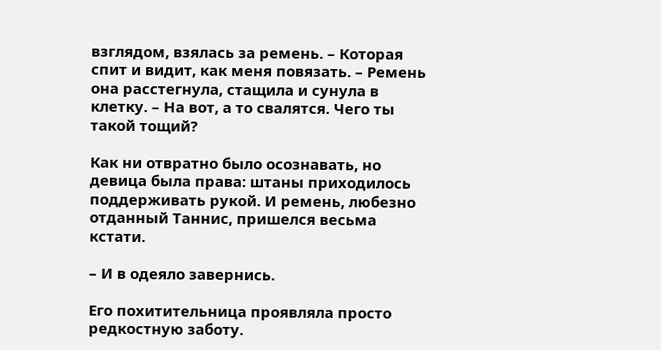взглядом, взялась за ремень. – Которая спит и видит, как меня повязать. – Ремень она расстегнула, стащила и сунула в клетку. – На вот, а то свалятся. Чего ты такой тощий?

Как ни отвратно было осознавать, но девица была права: штаны приходилось поддерживать рукой. И ремень, любезно отданный Таннис, пришелся весьма кстати.

– И в одеяло завернись.

Его похитительница проявляла просто редкостную заботу.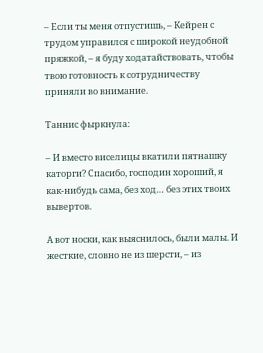– Если ты меня отпустишь, – Кейрен с трудом управился с широкой неудобной пряжкой, – я буду ходатайствовать, чтобы твою готовность к сотрудничеству приняли во внимание.

Таннис фыркнула:

– И вместо виселицы вкатили пятнашку каторги? Спасибо, господин хороший, я как-нибудь сама, без ход… без этих твоих вывертов.

А вот носки, как выяснилось, были малы. И жесткие, словно не из шерсти, – из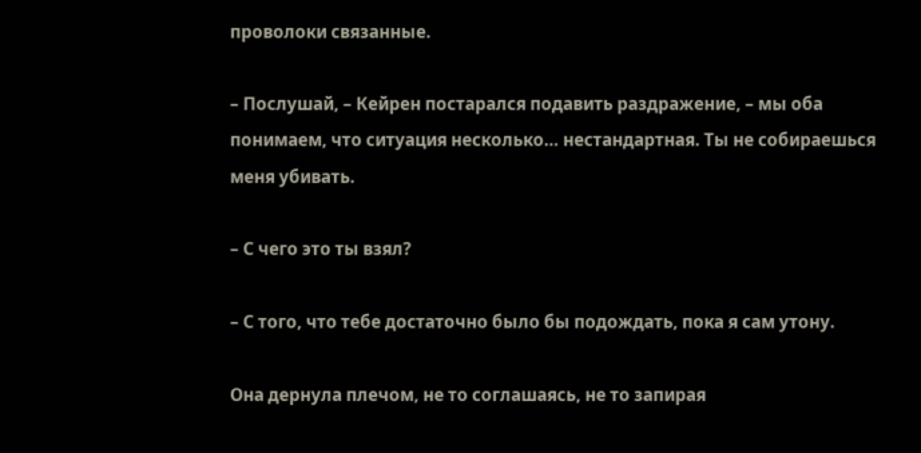проволоки связанные.

– Послушай, – Кейрен постарался подавить раздражение, – мы оба понимаем, что ситуация несколько… нестандартная. Ты не собираешься меня убивать.

– С чего это ты взял?

– С того, что тебе достаточно было бы подождать, пока я сам утону.

Она дернула плечом, не то соглашаясь, не то запирая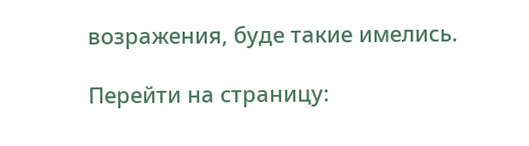возражения, буде такие имелись.

Перейти на страницу: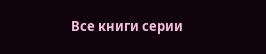Все книги серии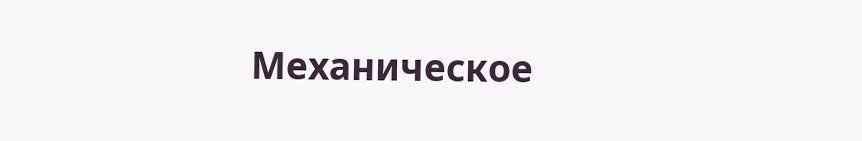Механическое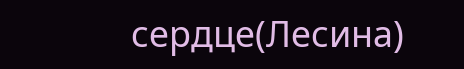сердце(Лесина)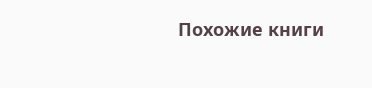Похожие книги